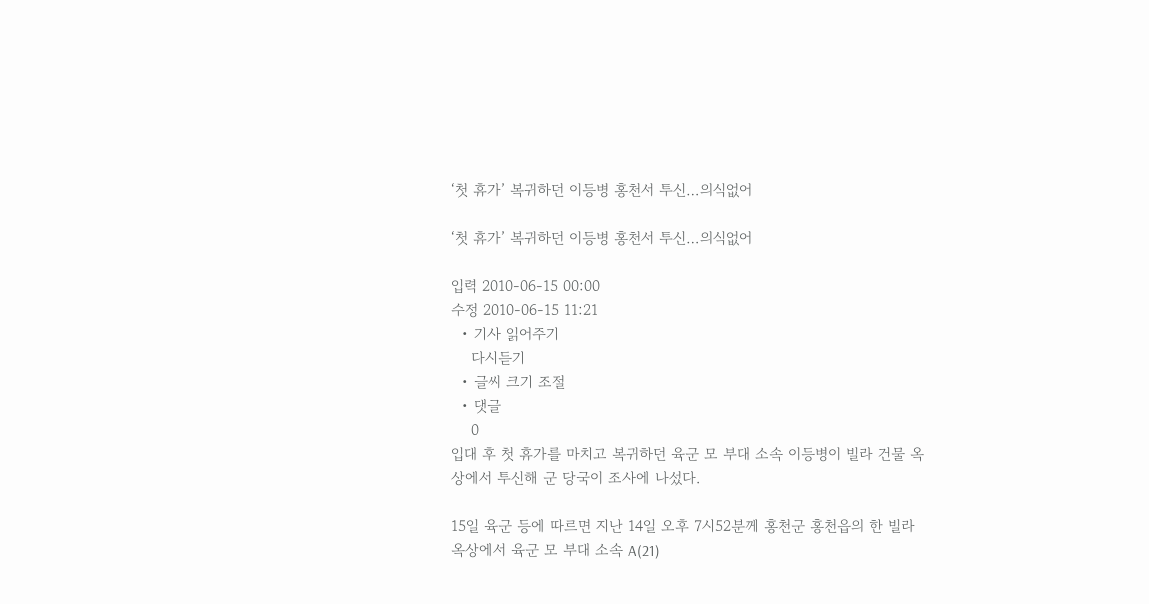‘첫 휴가’ 복귀하던 이등병 홍천서 투신…의식없어

‘첫 휴가’ 복귀하던 이등병 홍천서 투신…의식없어

입력 2010-06-15 00:00
수정 2010-06-15 11:21
  • 기사 읽어주기
    다시듣기
  • 글씨 크기 조절
  • 댓글
    0
입대 후 첫 휴가를 마치고 복귀하던 육군 모 부대 소속 이등병이 빌라 건물 옥상에서 투신해 군 당국이 조사에 나섰다.

15일 육군 등에 따르면 지난 14일 오후 7시52분께 홍천군 홍천읍의 한 빌라 옥상에서 육군 모 부대 소속 A(21)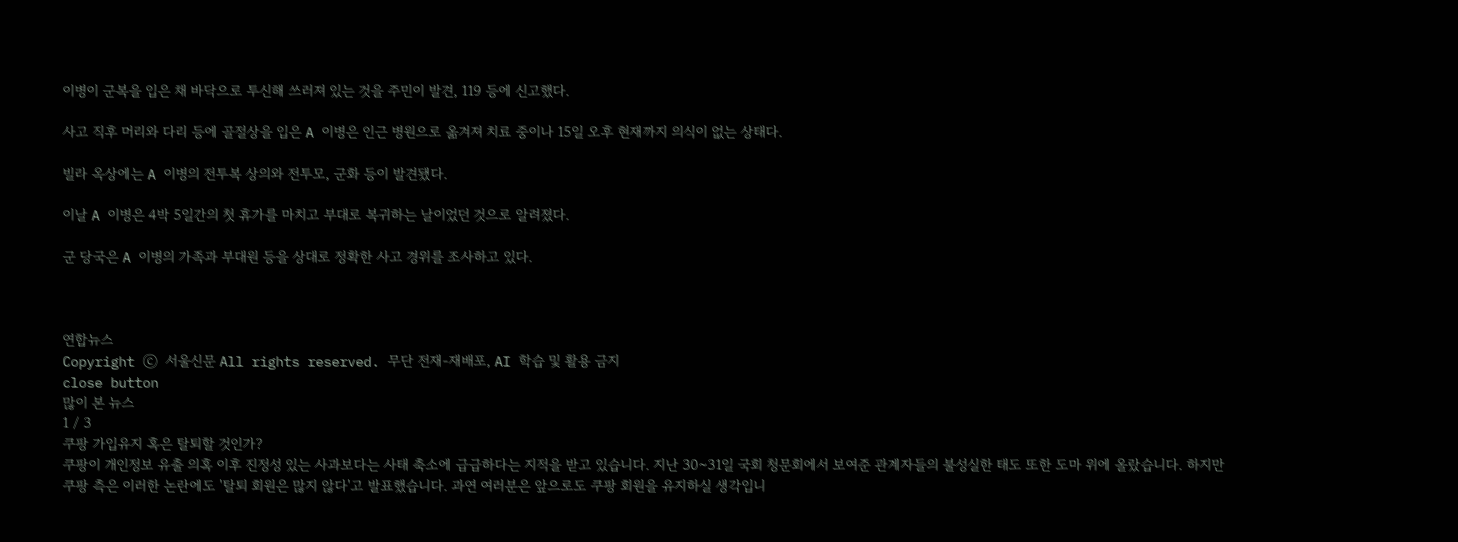이병이 군복을 입은 채 바닥으로 투신해 쓰러져 있는 것을 주민이 발견, 119 등에 신고했다.

사고 직후 머리와 다리 등에 골절상을 입은 A 이병은 인근 병원으로 옮겨져 치료 중이나 15일 오후 현재까지 의식이 없는 상태다.

빌라 옥상에는 A 이병의 전투복 상의와 전투모, 군화 등이 발견됐다.

이날 A 이병은 4박 5일간의 첫 휴가를 마치고 부대로 복귀하는 날이었던 것으로 알려졌다.

군 당국은 A 이병의 가족과 부대원 등을 상대로 정확한 사고 경위를 조사하고 있다.



연합뉴스
Copyright ⓒ 서울신문 All rights reserved. 무단 전재-재배포, AI 학습 및 활용 금지
close button
많이 본 뉴스
1 / 3
쿠팡 가입유지 혹은 탈퇴할 것인가?
쿠팡이 개인정보 유출 의혹 이후 진정성 있는 사과보다는 사태 축소에 급급하다는 지적을 받고 있습니다. 지난 30~31일 국회 청문회에서 보여준 관계자들의 불성실한 태도 또한 도마 위에 올랐습니다. 하지만 쿠팡 측은 이러한 논란에도 '탈퇴 회원은 많지 않다'고 발표했습니다. 과연 여러분은 앞으로도 쿠팡 회원을 유지하실 생각입니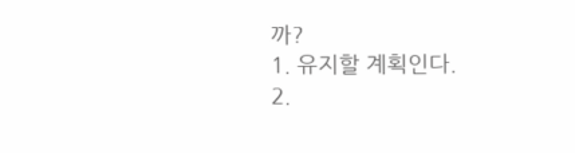까?
1. 유지할 계획인다.
2.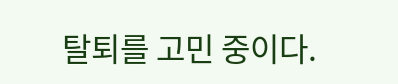탈퇴를 고민 중이다.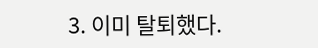3. 이미 탈퇴했다.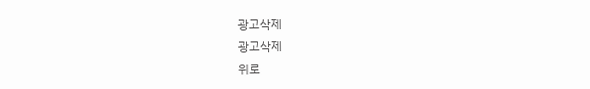광고삭제
광고삭제
위로